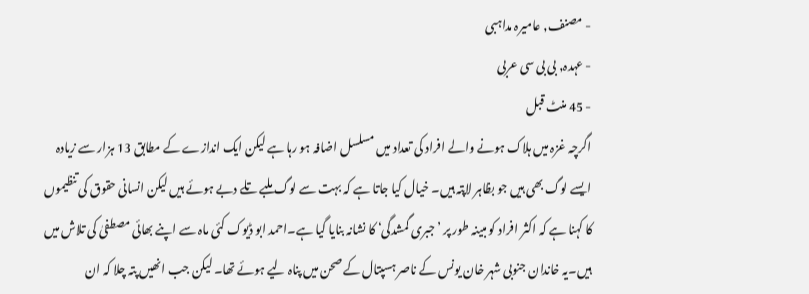- مصنف, عامیرہ مداہبی
- عہدہ, بی بی سی عربی
- 45 منٹ قبل
اگرچہ غزہ میں ہلاک ہونے والے افراد کی تعداد میں مسلسل اضافہ ہو رہا ہے لیکن ایک اندازے کے مطابق 13 ہزار سے زیادہ ایسے لوگ بھی ہیں جو بظاہر لاپتہ ہیں۔ خیال کیا جاتا ہے کہ بہت سے لوگ ملبے تلے دبے ہوئے ہیں لیکن انسانی حقوق کی تنظیموں کا کہنا ہے کہ اکثر افراد کو مبینہ طور پر ’جبری گمشدگی‘ کا نشانہ بنایا گیا ہے۔احمد ابو ڈیوک کئی ماہ سے اپنے بھائی مصطفیٰ کی تلاش میں ہیں۔یہ خاندان جنوبی شہر خان یونس کے ناصر ہسپتال کے صحن میں پناہ لیے ہوئے تھا۔ لیکن جب انھیں پتہ چلا کہ ان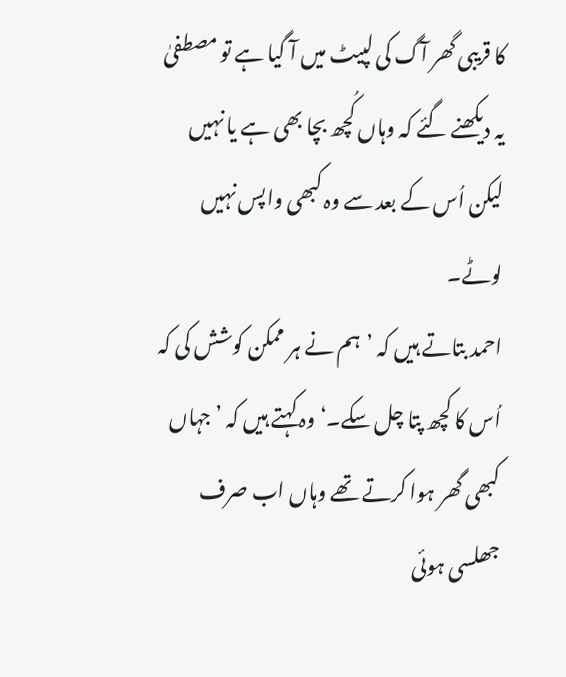کا قریبی گھر آگ کی لپیٹ میں آ گیا ہے تو مصطفیٰ یہ دیکھنے گئے کہ وہاں کُچھ بچا بھی ہے یا نہیں لیکن اُس کے بعد سے وہ کبھی واپس نہیں لوٹے۔
احمد بتاتے ہیں کہ ’ہم نے ہر ممکن کوشش کی کہ اُس کا کچھ پتا چل سکے۔‘ وہ کہتے ہیں کہ ’جہاں کبھی گھر ہوا کرتے تھے وہاں اب صرف جھلسی ہوئی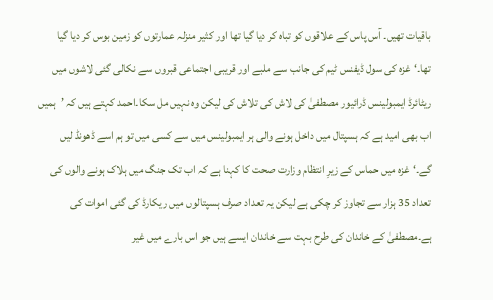باقیات تھیں۔ آس پاس کے علاقوں کو تباہ کر دیا گیا تھا اور کثیر منزلہ عمارتوں کو زمین بوس کر دیا گیا تھا۔‘غزہ کی سول ڈیفنس ٹیم کی جانب سے ملبے اور قریبی اجتماعی قبروں سے نکالی گئی لاشوں میں ریٹائرڈ ایمبولینس ڈرائیور مصطفیٰ کی لاش کی تلاش کی لیکن وہ نہیں مل سکا۔احمد کہتے ہیں کہ ’ہمیں اب بھی امید ہے کہ ہسپتال میں داخل ہونے والی ہر ایمبولینس میں سے کسی میں تو ہم اسے ڈھونڈ لیں گے۔‘غزہ میں حماس کے زیرِ انتظام وزارت صحت کا کہنا ہے کہ اب تک جنگ میں ہلاک ہونے والوں کی تعداد 35 ہزار سے تجاوز کر چکی ہے لیکن یہ تعداد صرف ہسپتالوں میں ریکارڈ کی گئی اموات کی ہے۔مصطفیٰ کے خاندان کی طرح بہت سے خاندان ایسے ہیں جو اس بارے میں غیر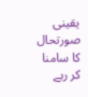یقینی صورتحال کا سامنا کر رہے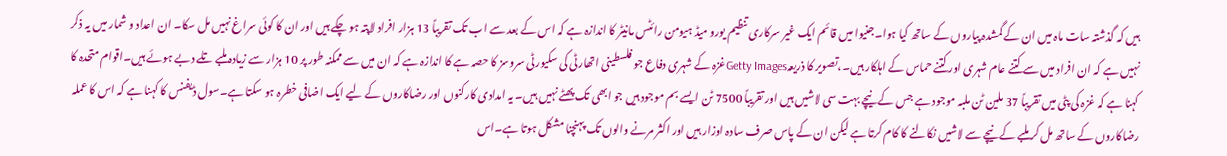ہیں کہ گذشتہ سات ماہ میں ان کے گمشدہ پیاروں کے ساتھ کیا ہوا۔جنیوا میں قائم ایک غیر سرکاری تنظیم یورو میڈ ہیومن رائٹس مانیٹر کا اندازہ ہے کہ اس کے بعد سے اب تک تقریباً 13 ہزار افراد لاپتہ ہو چکے ہیں اور ان کا کوئی سراغ نہیں مل سکا۔ ان اعداد و شمار میں یہ ذکر نہیں ہے کہ ان افراد میں سے کتنے عام شہری اور کتنے حماس کے اہلکار ہیں۔،تصویر کا ذریعہGetty Imagesغزہ کے شہری دفاع جو فلسطینی اتھارٹی کی سکیورٹی سروسز کا حصہ ہے کا اندازہ ہے کہ ان میں سے ممکنہ طور پر 10 ہزار سے زیادہ ملبے تلے دبے ہوئے ہیں۔اقوام متحدہ کا کہنا ہے کہ غزہ کی پٹی میں تقریباً 37 ملین ٹن ملبہ موجود ہے جس کے نیچے بہت سی لاشیں ہیں اور تقریباً 7500 ٹن ایسے بم موجود ہیں جو ابھی تک پھٹے نہیں ہیں۔ یہ امدادی کارکنوں اور رضاکاروں کے لیے ایک اضافی خطرہ ہو سکتا ہے۔سول ڈیفنس کا کہنا ہے کہ اس کا عملہ رضاکاروں کے ساتھ مل کر ملبے کے نیچے سے لاشیں نکالنے کا کام کرتا ہے لیکن ان کے پاس صرف سادہ اوزار ہیں اور اکثر مرنے والوں تک پہنچنا مشکل ہوتا ہے۔اس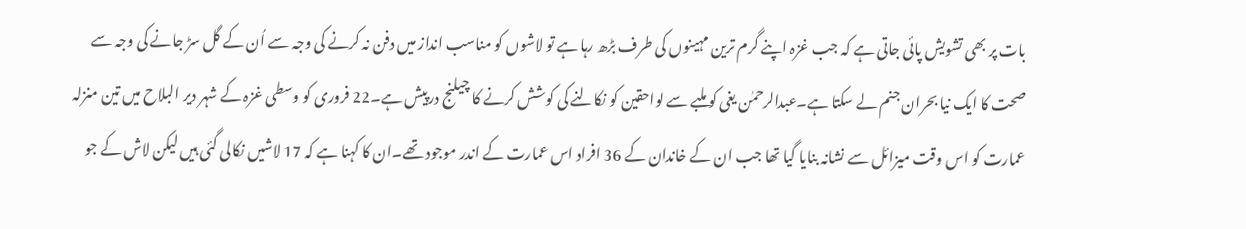بات پر بھی تشویش پائی جاتی ہے کہ جب غزہ اپنے گرم ترین مہینوں کی طرف بڑھ رہا ہے تو لاشوں کو مناسب انداز میں دفن نہ کرنے کی وجہ سے اُن کے گل سڑ جانے کی وجہ سے صحت کا ایک نیا بحران جنم لے سکتا ہے۔عبدالرحمٰن یغی کو ملبے سے لواحقین کو نکالنے کی کوشش کرنے کا چیلنج درپیش ہے۔22 فروری کو وسطی غزہ کے شہر دیر البلاح میں تین منزلہ عمارت کو اس وقت میزائل سے نشانہ بنایا گیا تھا جب ان کے خاندان کے 36 افراد اس عمارت کے اندر موجود تھے۔ان کا کہنا ہے کہ 17 لاشیں نکالی گئی ہیں لیکن لاش کے جو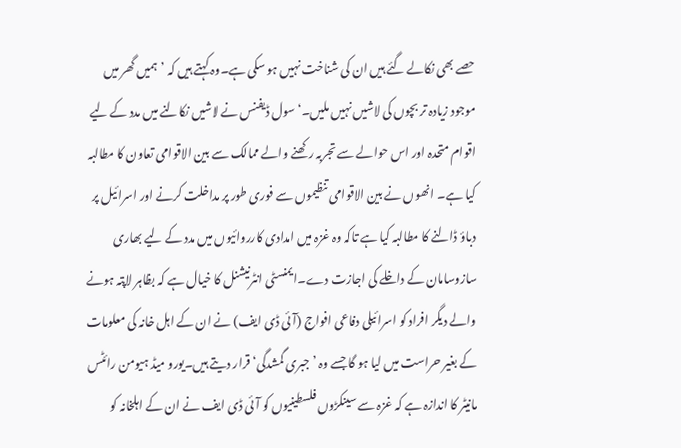حصے بھی نکالے گئے ہیں ان کی شناخت نہیں ہو سکی ہے۔وہ کہتے ہیں کہ ’ہمیں گھر میں موجود زیادہ تر بچوں کی لاشیں نہیں ملیں۔‘سول ڈیفنس نے لاشیں نکالنے میں مدد کے لیے اقوام متحدہ اور اس حوالے سے تجربہ رکھنے والے ممالک سے بین الاقوامی تعاون کا مطالبہ کیا ہے۔ انھوں نے بین الاقوامی تنظیموں سے فوری طور پر مداخلت کرنے اور اسرائیل پر دباؤ ڈالنے کا مطالبہ کیا ہے تاکہ وہ غزہ میں امدادی کارروائیوں میں مدد کے لیے بھاری سازوسامان کے داخلے کی اجازت دے۔ایمنسٹی انٹرنیشنل کا خیال ہے کہ بظاہر لاپتہ ہونے والے دیگر افراد کو اسرائیلی دفاعی افواج (آئی ڈی ایف) نے ان کے اہل خانہ کی معلومات کے بغیر حراست میں لیا ہو گا جسے وہ ’جبری گمشدگی‘ قرار دیتے ہیں۔یورو میڈ ہیومن رائٹس مانیٹر کا اندازہ ہے کہ غزہ سے سینکڑوں فلسطینیوں کو آئی ڈی ایف نے ان کے اہلخانہ کو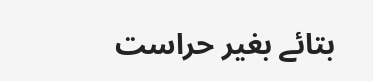بتائے بغیر حراست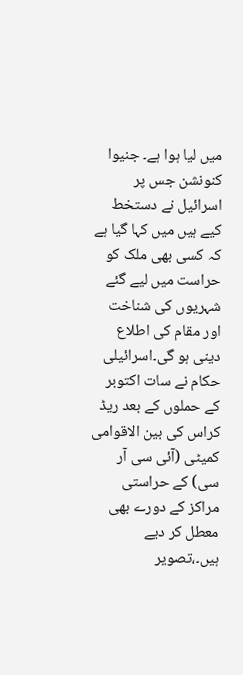میں لیا ہوا ہے۔ جنیوا کنونشن جس پر اسرائیل نے دستخط کیے ہیں میں کہا گیا ہے کہ کسی بھی ملک کو حراست میں لیے گئے شہریوں کی شناخت اور مقام کی اطلاع دینی ہو گی۔اسرائیلی حکام نے سات اکتوبر کے حملوں کے بعد ریڈ کراس کی بین الاقوامی کمیٹی (آئی سی آر سی) کے حراستی مراکز کے دورے بھی معطل کر دیے ہیں۔،تصویر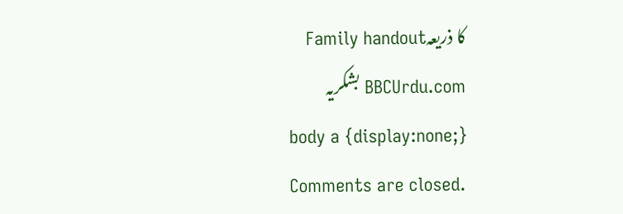کا ذریعہFamily handout
BBCUrdu.com بشکریہ
body a {display:none;}
Comments are closed.